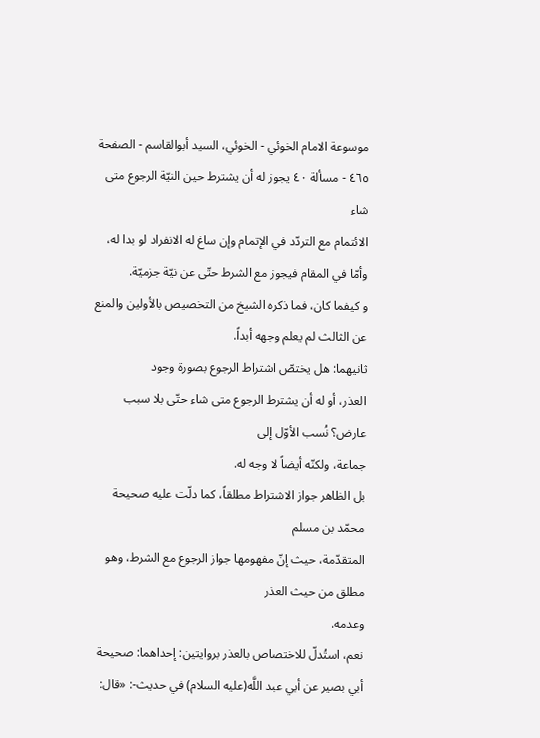موسوعة الامام الخوئي - الخوئي، السيد أبوالقاسم - الصفحة ٤٦٥ - مسألة ٤٠ يجوز له أن يشترط حين النيّة الرجوع متى شاء
الائتمام مع التردّد في الإتمام وإن ساغ له الانفراد لو بدا له، وأمّا في المقام فيجوز مع الشرط حتّى عن نيّة جزميّة.
و كيفما كان، فما ذكره الشيخ من التخصيص بالأولين والمنع عن الثالث لم يعلم وجهه أبداً.
ثانيهما: هل يختصّ اشتراط الرجوع بصورة وجود
العذر، أو له أن يشترط الرجوع متى شاء حتّى بلا سبب عارض؟ نُسب الأوّل إلى
جماعة، ولكنّه أيضاً لا وجه له.
بل الظاهر جواز الاشتراط مطلقاً، كما دلّت عليه صحيحة محمّد بن مسلم
المتقدّمة، حيث إنّ مفهومها جواز الرجوع مع الشرط، وهو مطلق من حيث العذر
وعدمه.
نعم، استُدلّ للاختصاص بالعذر بروايتين: إحداهما: صحيحة أبي بصير عن أبي عبد اللَّه(عليه السلام) في حديث-: «قال: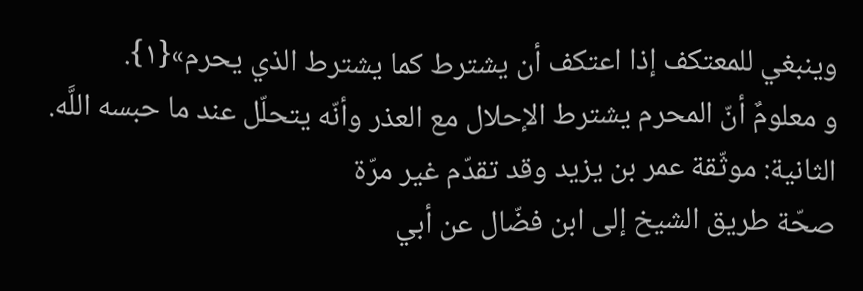وينبغي للمعتكف إذا اعتكف أن يشترط كما يشترط الذي يحرم»{١}.
و معلومٌ أنّ المحرم يشترط الإحلال مع العذر وأنّه يتحلّل عند ما حبسه اللَّه.
الثانية: موثّقة عمر بن يزيد وقد تقدّم غير مرّة
صحّة طريق الشيخ إلى ابن فضّال عن أبي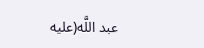عبد اللَّه(عليه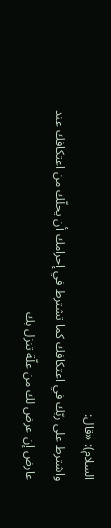السلام): «قال:
واشترط على ربّك في اعتكافك كما تشترط في إحرامك أن يحلّك من اعتكافك عند
عارض إن عرض لك من علّة تنزل بك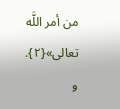من أمر اللَّه تعالى»{٢}.
و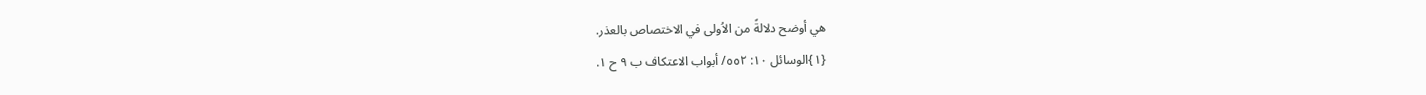هي أوضح دلالةً من الاُولى في الاختصاص بالعذر.
{١}الوسائل ١٠: ٥٥٢/ أبواب الاعتكاف ب ٩ ح ١.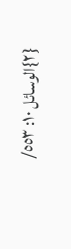{٢}الوسائل ١٠: ٥٥٣/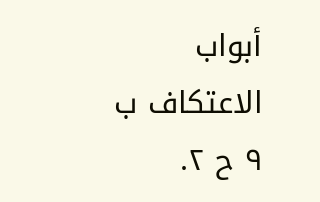أبواب الاعتكاف ب ٩ ح ٢.